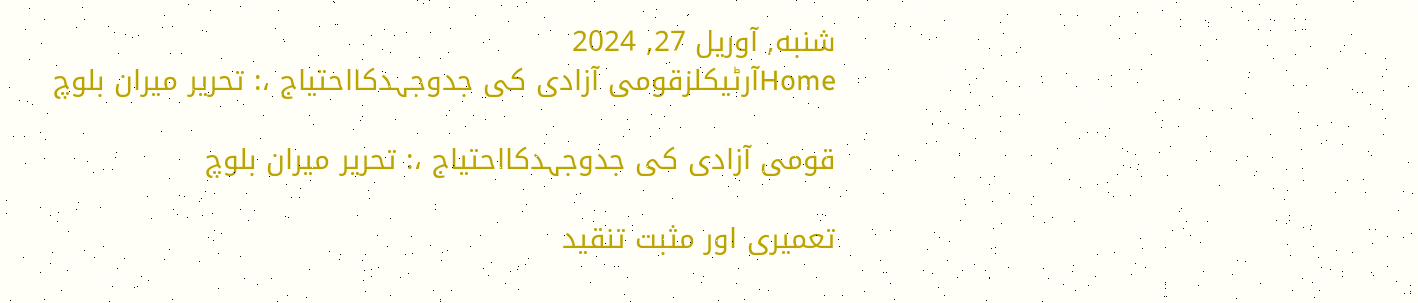شنبه, آوریل 27, 2024
Homeآرٹیکلزقومی آزادی کی جدوجہدکااحتیاج ،: تحریر میران بلوچ

قومی آزادی کی جدوجہدکااحتیاج ،: تحریر میران بلوچ

تعمیری اور مثبت تنقید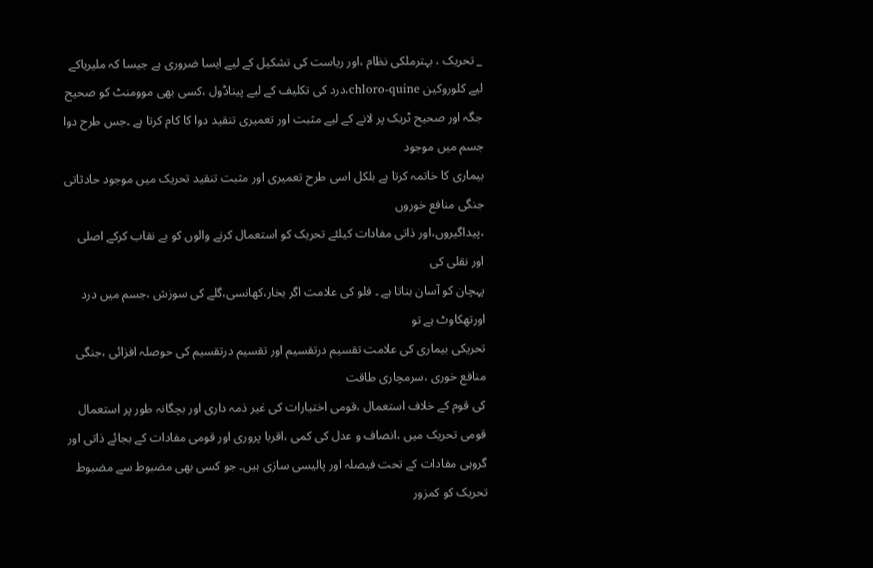_ تحریک ، بہترملکی نظام ،اور ریاست کی تشکیل کے لیے ایسا ضروری ہے جیسا کہ ملیریاکے لیے کلوروکین chloro-quine،درد کی تکلیف کے لیے پیناڈول ،کسی بھی موومنٹ کو صحیح جگہ اور صحیح ٹریک پر لانے کے لیے مثبت اور تعمیری تنقید دوا کا کام کرتا ہے ۔جس طرح دوا جسم میں موجود
بیماری کا خاتمہ کرتا ہے بلکل اسی طرح تعمیری اور مثبت تنقید تحریک میں موجود حادثاتی جنگی منافع خوروں
،پیداگیروں،اور ذاتی مفادات کیلئے تحریک کو استعمال کرنے والوں کو بے نقاب کرکے اصلی اور نقلی کی
پہچان کو آسان بناتا ہے ۔ فلو کی علامت اگر بخار،کھانسی،گلے کی سوزش ،جسم میں درد اورتھکاوٹ ہے تو
تحریکی بیماری کی علامت تقسیم درتقسیم اور تقسیم درتقسیم کی حوصلہ افزائی ،جنگی منافع خوری ،سرمچاری طاقت
کی قوم کے خلاف استعمال ،قومی اختیارات کی غیر ذمہ داری اور بچگانہ طور پر استعمال قومی تحریک میں ،انصاف و عدل کی کمی ،اقربا پروری اور قومی مفادات کے بجائے ذاتی اور گروہی مفادات کے تحت فیصلہ اور پالیسی سازی ہیں۔ جو کسی بھی مضبوط سے مضبوط تحریک کو کمزور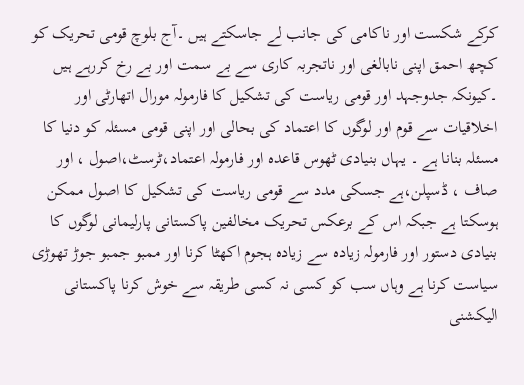کرکے شکست اور ناکامی کی جانب لے جاسکتے ہیں ۔آج بلوچ قومی تحریک کو کچھ احمق اپنی نابالغی اور ناتجربہ کاری سے بے سمت اور بے رخ کررہے ہیں ۔کیونکہ جدوجہد اور قومی ریاست کی تشکیل کا فارمولہ مورال اتھارٹی اور اخلاقیات سے قوم اور لوگوں کا اعتماد کی بحالی اور اپنی قومی مسئلہ کو دنیا کا مسئلہ بنانا ہے ۔ یہاں بنیادی ٹھوس قاعدہ اور فارمولہ اعتماد،ٹرسٹ،اصول ، اور صاف ، ڈسپلن،ہے جسکی مدد سے قومی ریاست کی تشکیل کا اصول ممکن ہوسکتا ہے جبکہ اس کے برعکس تحریک مخالفین پاکستانی پارلیمانی لوگوں کا بنیادی دستور اور فارمولہ زیادہ سے زیادہ ہجوم اکھٹا کرنا اور ممبو جمبو جوڑ تھوڑی سیاست کرنا ہے وہاں سب کو کسی نہ کسی طریقہ سے خوش کرنا پاکستانی الیکشنی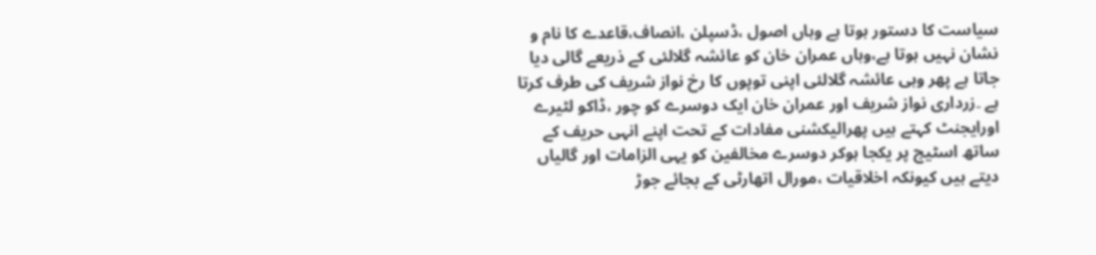سیاست کا دستور ہوتا ہے وہاں اصول ،ڈسپلن ،انصاف،قاعدے کا نام و نشان نہیں ہوتا ہے،وہاں عمران خان کو عائشہ گلالئی کے ذریعے گالی دیا جاتا ہے پھر وہی عائشہ گلالئی اپنی توپوں کا رخ نواز شریف کی طرف کرتا ہے ۔زرداری نواز شریف اور عمران خان ایک دوسرے کو چور ،ڈاکو لٹیرے اورایجنٹ کہتے ہیں پھرالیکشنی مفادات کے تحت اپنے انہی حریف کے ساتھ اسٹیج پر یکجا ہوکر دوسرے مخالفین کو یہی الزامات اور گالیاں دیتے ہیں کیونکہ اخلاقیات ،مورال اتھارٹی کے بجائے جوڑ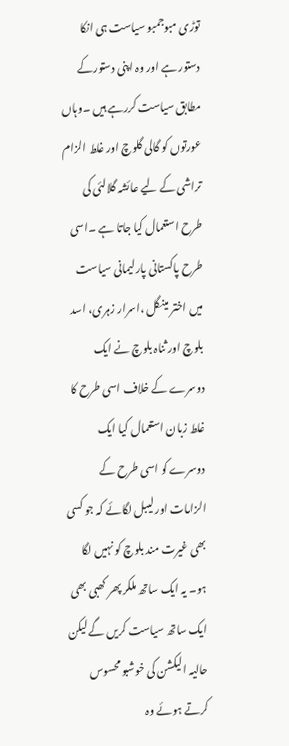توڑی مبوجمبو سیاست ہی انکا دستور ہے اور وہ اپنی دستورکے مطابق سیاست کررہے ہیں ۔وہاں عورتوں کو گالی گلوچ اور غلط الزام تراشی کے لیے عائشہ گلالئی کی طرح استعمال کیا جاتا ہے ۔اسی طرح پاکستانی پارلیمانی سیاست میں اختر مینگل ،اسرار زہری، اسد بلوچ اور ثناہ بلوچ نے ایک دوسرے کے خلاف اسی طرح کا غلط زبان استعمال کیا ایک دوسرے کو اسی طرح کے الزامات اور لیبل لگائے کہ جو کسی بھی غیرت مند بلوچ کو نہیں لگا ہو۔ یہ ایک ساتھ ملکر پھر کھبی بھی ایک ساتھ سیاست کریں گے لیکن حالیہ الیکشن کی خوشبو محسوس کرتے ہوئے وہ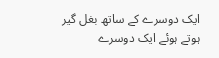ایک دوسرے کے ساتھ بغل گیر ہوتے ہوئے ایک دوسرے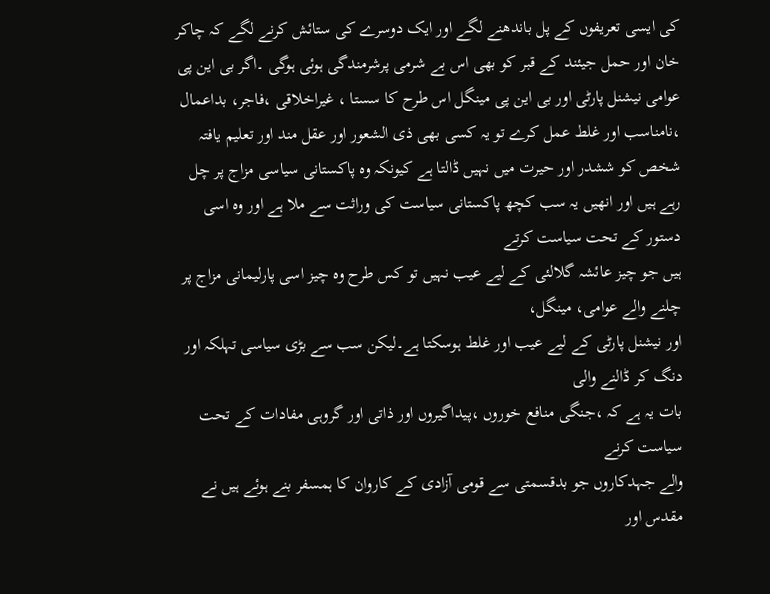کی ایسی تعریفوں کے پل باندھنے لگے اور ایک دوسرے کی ستائش کرنے لگے کہ چاکر خان اور حمل جیئند کے قبر کو بھی اس بے شرمی پرشرمندگی ہوئی ہوگی ۔اگر بی این پی عوامی نیشنل پارٹی اور بی این پی مینگل اس طرح کا سستا ، غیراخلاقی ،فاجر، بداعمال ،نامناسب اور غلط عمل کرے تو یہ کسی بھی ذی الشعور اور عقل مند اور تعلیم یافتہ شخص کو ششدر اور حیرت میں نہیں ڈالتا ہے کیونکہ وہ پاکستانی سیاسی مزاج پر چل رہے ہیں اور انھیں یہ سب کچھ پاکستانی سیاست کی وراثت سے ملا ہے اور وہ اسی دستور کے تحت سیاست کرتے
ہیں جو چیز عائشہ گلالئی کے لیے عیب نہیں تو کس طرح وہ چیز اسی پارلیمانی مزاج پر چلنے والے عوامی، مینگل،
اور نیشنل پارٹی کے لیے عیب اور غلط ہوسکتا ہے۔لیکن سب سے بڑی سیاسی تہلکہ اور دنگ کر ڈالنے والی
بات یہ ہے کہ ،جنگی منافع خوروں ،پیداگیروں اور ذاتی اور گروہی مفادات کے تحت سیاست کرنے
والے جہدکاروں جو بدقسمتی سے قومی آزادی کے کاروان کا ہمسفر بنے ہوئے ہیں نے مقدس اور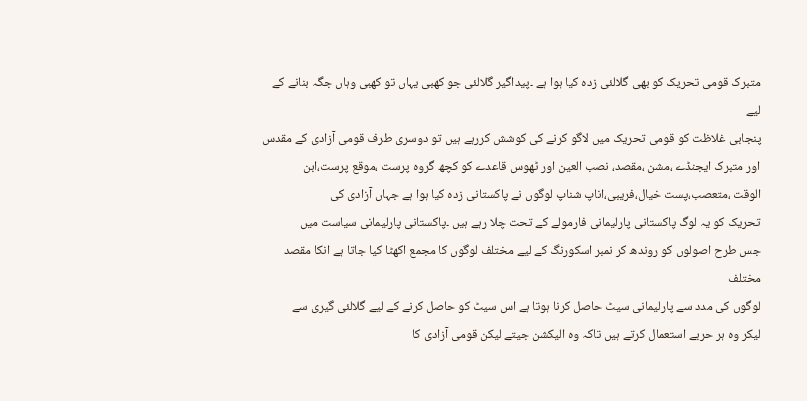متبرک قومی تحریک کو بھی گلالئی زدہ کیا ہوا ہے ۔پیداگیر گلالئی جو کھبی یہاں تو کھبی وہاں جگہ بنانے کے لیے
پنجابی غلاظت کو قومی تحریک میں لاگو کرنے کی کوشش کررہے ہیں تو دوسری طرف قومی آزادی کے مقدس
اور متبرک ایجنڈے ،مشن ،مقصد، نصب العین اور ٹھوس قاعدے کو کچھ گروہ پرست ،موقع پرست،ابن
الوقت ،متعصب،پست خیال،فریبی،اناپ شناپ لوگوں نے پاکستانی زدہ کیا ہوا ہے جہاں آزادی کی
تحریک کو یہ لوگ پاکستانی پارلیمانی فارمولے کے تحت چلا رہے ہیں ۔پاکستانی پارلیمانی سیاست میں
جس طرح اصولوں کو روندھ کر نمبر اسکورنگ کے لیے مختلف لوگوں کا مجمع اکھٹا کیا جاتا ہے انکا مقصد مختلف
لوگوں کی مدد سے پارلیمانی سیٹ حاصل کرنا ہوتا ہے اس سیٹ کو حاصل کرنے کے لیے گلالئی گیری سے
لیکر وہ ہر حربے استعمال کرتے ہیں تاکہ وہ الیکشن جیتے لیکن قومی آزادی کا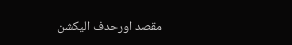مقصد اورحدف الیکشن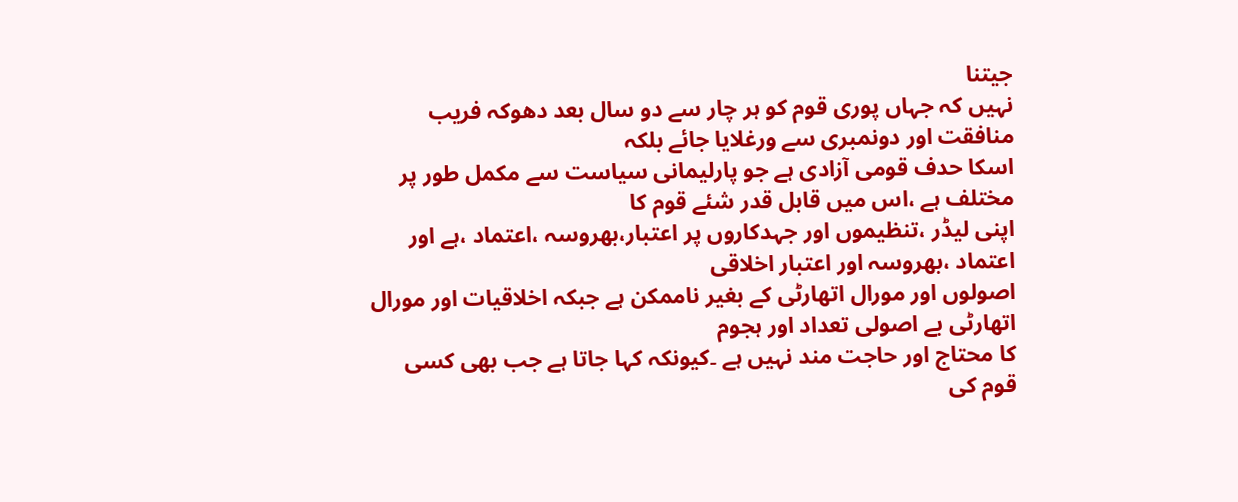جیتنا
نہیں کہ جہاں پوری قوم کو ہر چار سے دو سال بعد دھوکہ فریب منافقت اور دونمبری سے ورغلایا جائے بلکہ
اسکا حدف قومی آزادی ہے جو پارلیمانی سیاست سے مکمل طور پر مختلف ہے ،اس میں قابل قدر شئے قوم کا
اپنی لیڈر ،تنظیموں اور جہدکاروں پر اعتبار،بھروسہ ،اعتماد ،ہے اور اعتماد ،بھروسہ اور اعتبار اخلاقی
اصولوں اور مورال اتھارٹی کے بغیر ناممکن ہے جبکہ اخلاقیات اور مورال اتھارٹی بے اصولی تعداد اور ہجوم
کا محتاج اور حاجت مند نہیں ہے ۔کیونکہ کہا جاتا ہے جب بھی کسی قوم کی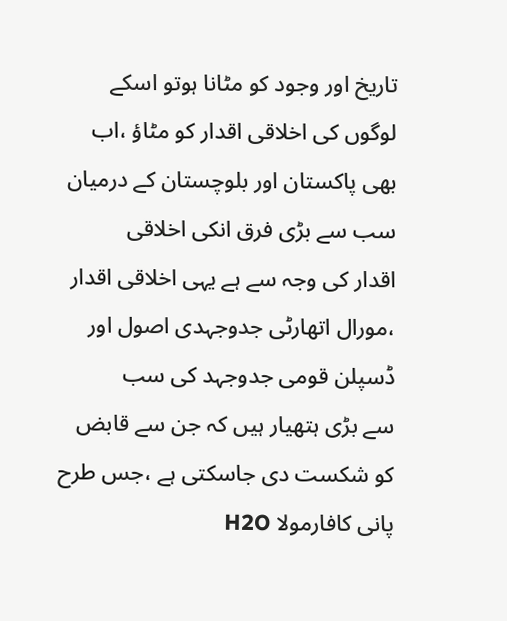تاریخ اور وجود کو مٹانا ہوتو اسکے
لوگوں کی اخلاقی اقدار کو مٹاؤ ،اب بھی پاکستان اور بلوچستان کے درمیان سب سے بڑی فرق انکی اخلاقی
اقدار کی وجہ سے ہے یہی اخلاقی اقدار ،مورال اتھارٹی جدوجہدی اصول اور ڈسپلن قومی جدوجہد کی سب
سے بڑی ہتھیار ہیں کہ جن سے قابض کو شکست دی جاسکتی ہے ،جس طرح پانی کافارمولا H2O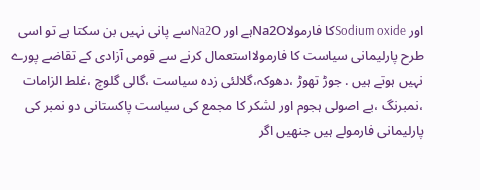اور Sodium oxideکا فارمولاNa2Oہے اور Na2Oسے پانی نہیں بن سکتا ہے تو اسی طرح پارلیمانی سیاست کا فارمولااستعمال کرنے سے قومی آزادی کے تقاضے پورے نہیں ہوتے ہیں . جوڑ تھوڑ ،دھوکہ،گلالئی زدہ سیاست ،گالی گلوچ ،غلط الزامات ،نمبرنگ ،بے اصولی ہجوم اور لشکر کا مجمع کی سیاست پاکستانی دو نمبر کی پارلیمانی فارمولے ہیں جنھیں اگر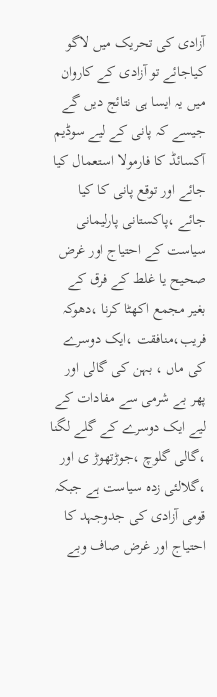آزادی کی تحریک میں لاگو کیاجائے تو آزادی کے کاروان میں یہ ایسا ہی نتائج دیں گے جیسے کہ پانی کے لیے سوڈیم آکسائڈ کا فارمولا استعمال کیا جائے اور توقع پانی کا کیا جائے ،پاکستانی پارلیمانی سیاست کے احتیاج اور غرض صحیح یا غلط کے فرق کے بغیر مجمع اکھٹا کرنا ،دھوکہ فریب،منافقت ،ایک دوسرے کی ماں ، بہن کی گالی اور پھر بے شرمی سے مفادات کے لیے ایک دوسرے کے گلے لگنا ،گالی گلوچ ،جوڑتھوڑ ی اور ،گلالئی زدہ سیاست ہے جبکہ قومی آزادی کی جدوجہد کا احتیاج اور غرض صاف وبے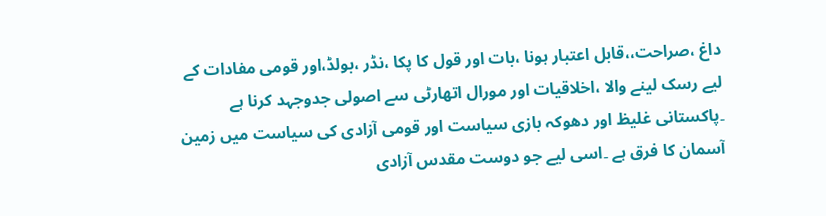داغ ،صراحت،،قابل اعتبار ہونا ،بات اور قول کا پکا ،نڈر ،بولڈ،اور قومی مفادات کے لیے رسک لینے والا ،اخلاقیات اور مورال اتھارٹی سے اصولی جدوجہد کرنا ہے ۔پاکستانی غلیظ اور دھوکہ بازی سیاست اور قومی آزادی کی سیاست میں زمین آسمان کا فرق ہے ۔اسی لیے جو دوست مقدس آزادی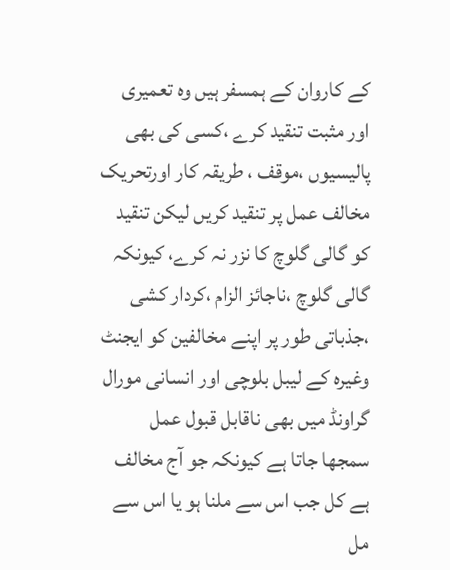کے کاروان کے ہمسفر ہیں وہ تعمیری اور مثبت تنقید کرے ،کسی کی بھی پالیسیوں ،موقف ، طریقہ کار اورتحریک مخالف عمل پر تنقید کریں لیکن تنقید کو گالی گلوچ کا نزر نہ کرے، کیونکہ گالی گلوچ ،ناجائز الزام ،کردار کشی ،جذباتی طور پر اپنے مخالفین کو ایجنٹ وغیرہ کے لیبل بلوچی اور انسانی مورال گراونڈ میں بھی ناقابل قبول عمل سمجھا جاتا ہے کیونکہ جو آج مخالف ہے کل جب اس سے ملنا ہو یا اس سے مل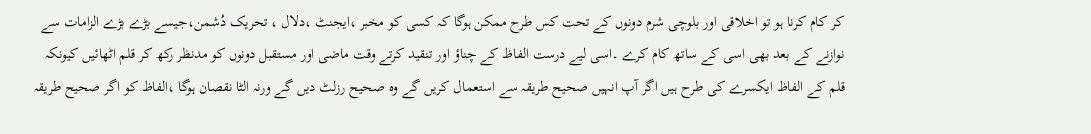کر کام کرنا ہو تو اخلاقی اور بلوچی شرم دونوں کے تحت کس طرح ممکن ہوگا کہ کسی کو مخبر ،ایجنٹ ،دلال ، تحریک دُشمن،جیسے بڑے بڑے الزامات سے نوازنے کے بعد بھی اسی کے ساتھ کام کرے ۔اسی لیے درست الفاظ کے چناؤ اور تنقید کرتے وقت ماضی اور مستقبل دونوں کو مدنظر رکھ کر قلم اٹھائیں کیونکہ قلم کے الفاظ ایکسرے کی طرح ہیں اگر آپ انہیں صحیح طریقہ سے استعمال کریں گے وہ صحیح رزلٹ دیں گے ورنہ الٹا نقصان ہوگا ،الفاظ کو اگر صحیح طریقہ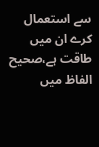سے استعمال کرے ان میں طاقت ہے،صحیح الفاظ میں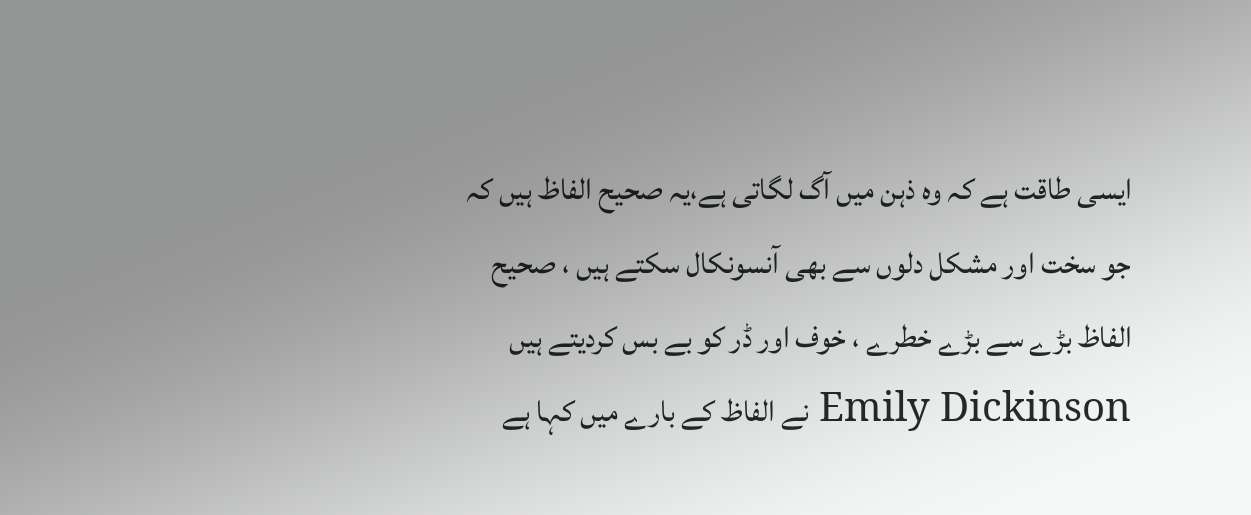ایسی طاقت ہے کہ وہ ذہن میں آگ لگاتی ہے،یہ صحیح الفاظ ہیں کہ جو سخت اور مشکل دلوں سے بھی آنسونکال سکتے ہیں ، صحیح الفاظ بڑے سے بڑے خطرے ، خوف اور ڈر کو بے بس کردیتے ہیں Emily Dickinson نے الفاظ کے بارے میں کہا ہے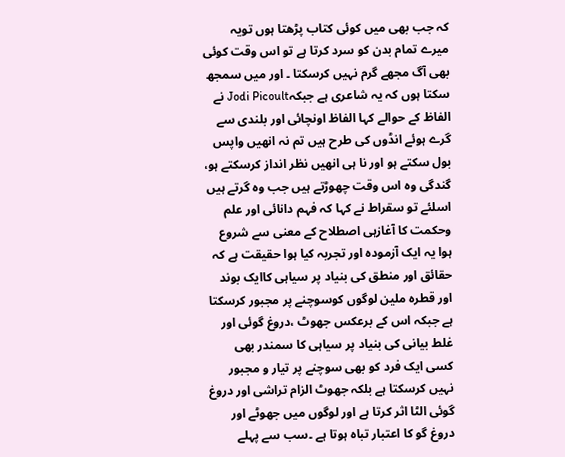کہ جب بھی میں کوئی کتاب پڑھتا ہوں تویہ میرے تمام بدن کو سرد کرتا ہے تو اس وقت کوئی بھی آگ مجھے گرم نہیں کرسکتا ۔ اور میں سمجھ سکتا ہوں کہ یہ شاعری ہے جبکہJodi Picoult نے الفاظ کے حوالے کہا الفاظ اونچائی اور بلندی سے گرے ہوئے انڈوں کی طرح ہیں تم نہ انھیں واپس بول سکتے ہو اور نا ہی انھیں نظر انداز کرسکتے ہو، گندگی وہ اس وقت چھوڑتے ہیں جب وہ گرتے ہیں اسلئے تو سقراط نے کہا کہ فہم دانائی اور علم وحکمت کا آغازہی اصطلاح کے معنی سے شروع ہوا یہ ایک آزمودہ اور تجربہ کیا ہوا حقیقت ہے کہ حقائق اور منطق کی بنیاد پر سیاہی کاایک بوند اور قطرہ ملین لوگوں کوسوچنے پر مجبور کرسکتا ہے جبکہ اس کے برعکس جھوٹ ،دروغ گوئی اور غلط بیانی کی بنیاد پر سیاہی کا سمندر بھی کسی ایک فرد کو بھی سوچنے پر تیار و مجبور نہیں کرسکتا ہے بلکہ جھوٹ الزام تراشی اور دروغ گوئی الٹا اثر کرتا ہے اور لوگوں میں جھوٹے اور دروغ گو کا اعتبار تباہ ہوتا ہے ۔سب سے پہلے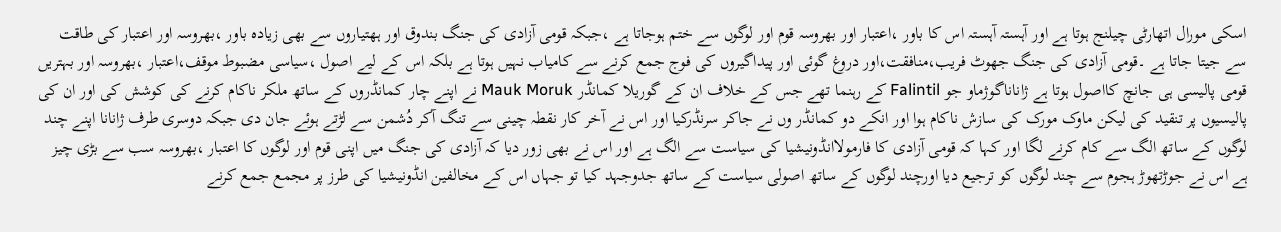اسکی مورال اتھارٹی چیلنج ہوتا ہے اور آہستہ آہستہ اس کا باور ،اعتبار اور بھروسہ قوم اور لوگوں سے ختم ہوجاتا ہے ،جبکہ قومی آزادی کی جنگ بندوق اور ہھتیاروں سے بھی زیادہ باور ،بھروسہ اور اعتبار کی طاقت سے جیتا جاتا ہے ۔قومی آزادی کی جنگ جھوٹ فریب،منافقت،اور دروغ گوئی اور پیداگیروں کی فوج جمع کرنے سے کامیاب نہیں ہوتا ہے بلکہ اس کے لیے اصول ،سیاسی مضبوط موقف،اعتبار ،بھروسہ اور بہتریں قومی پالیسی ہی جانچ کااصول ہوتا ہے ژاناناگوژماو جو Falintil کے رہنما تھے جس کے خلاف ان کے گوریلا کمانڈر Mauk Moruk نے اپنے چار کمانڈروں کے ساتھ ملکر ناکام کرنے کی کوشش کی اور ان کی پالیسیوں پر تنقید کی لیکن ماوک مورک کی سازش ناکام ہوا اور انکے دو کمانڈر وں نے جاکر سرنڈرکیا اور اس نے آخر کار نقطہ چینی سے تنگ آکر دُشمن سے لڑتے ہوئے جان دی جبکہ دوسری طرف ژانانا اپنے چند لوگوں کے ساتھ الگ سے کام کرنے لگا اور کہا کہ قومی آزادی کا فارمولاانڈونیشیا کی سیاست سے الگ ہے اور اس نے بھی زور دیا کہ آزادی کی جنگ میں اپنی قوم اور لوگوں کا اعتبار ،بھروسہ سب سے بڑی چیز ہے اس نے جوڑتھوڑ ہجوم سے چند لوگوں کو ترجیع دیا اورچند لوگوں کے ساتھ اصولی سیاست کے ساتھ جدوجہد کیا تو جہاں اس کے مخالفین انڈونیشیا کی طرز پر مجمع جمع کرنے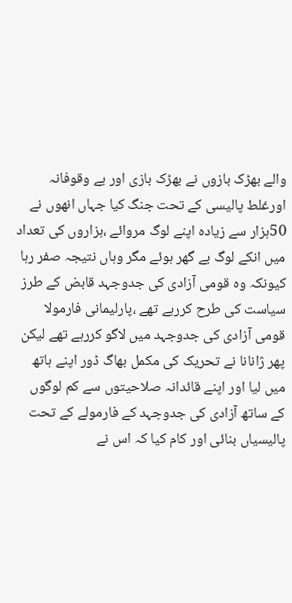والے بھڑک بازوں نے بھڑک بازی اور بے وقوفانہ اورغلط پالیسی کے تحت جنگ کیا جہاں انھوں نے 50ہزار سے زیادہ اپنے لوگ مروائے ،ہزاروں کی تعداد میں انکے لوگ بے گھر ہوئے مگر وہاں نتیجہ صفر رہا کیونکہ وہ قومی آزادی کی جدوجہد قابض کے طرز سیاست کی طرح کررہے تھے ،پارلیمانی فارمولا قومی آزادی کی جدوجہد میں لاگو کررہے تھے لیکن پھر ژانانا نے تحریک کی مکمل بھاگ ڈور اپنے ہاتھ میں لیا اور اپنے قائدانہ صلاحیتوں سے کم لوگوں کے ساتھ آزادی کی جدوجہد کے فارمولے کے تحت پالیسیاں بنائی اور کام کیا کہ اس نے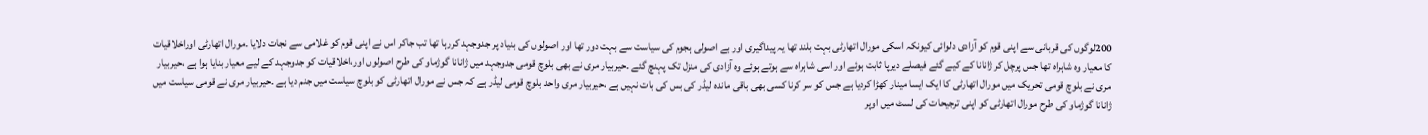200لوگوں کی قربانی سے اپنی قوم کو آزادی دلوائی کیونکہ اسکی مورال اتھارٹی بہت بلند تھا یہ پیداگیری اور بے اصولی ہجوم کی سیاست سے بہت دور تھا اور اصولوں کی بنیاد پر جدوجہد کررہا تھا تب جاکر اس نے اپنی قوم کو غلامی سے نجات دلایا ۔مورال اتھارٹی اوراخلاقیات کا معیار وہ شاہراہ تھا جس پرچل کر ژانانا کے کیے گئے فیصلے دیرپا ثابت ہوئے اور اسی شاہراہ سے ہوتے ہوئے وہ آزادی کی منزل تک پہنچ گئے ۔حیربیار مری نے بھی بلوچ قومی جدوجہد میں ژانانا گوژماو کی طرح اصولوں اور،اخلاقیات کو جدوجہد کے لیے معیار بنایا ہوا ہے ،حیربیار مری نے بلوچ قومی تحریک میں مورال اتھارٹی کا ایک ایسا مینار کھڑا کردیا ہے جس کو سر کرنا کسی بھی باقی ماندہ لیڈر کی بس کی بات نہیں ہے ،حیربیار مری واحد بلوچ قومی لیڈر ہے کہ جس نے مورال اتھارٹی کو بلوچ سیاست میں جنم دیا ہے ۔حیربیار مری نے قومی سیاست میں ژانانا گوژماو کی طرح مورال اتھارٹی کو اپنی ترجیحات کی لسٹ میں اوپر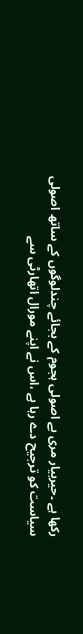رکھا ہے ۔حیربیار مری بے اصولی ہجوم کے بجائے چندلوگوں کے ساتھ اصولی سیاست کو ترجیح دے رہا ہے ،اس نے اپنے مورال اتھارٹی سے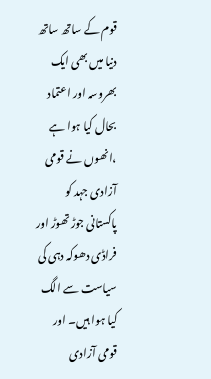قوم کے ساتھ ساتھ دنیا میں بھی ایک بھروسہ اور اعتماد بحال کیا ہوا ہے ،انھوں نے قومی آزادی جہد کو پاکستانی جوڑ تھوڑ اور فراڈی دھوکہ دہی کی سیاست سے الگ کیا ہوا ہیں۔ اور قومی آزادی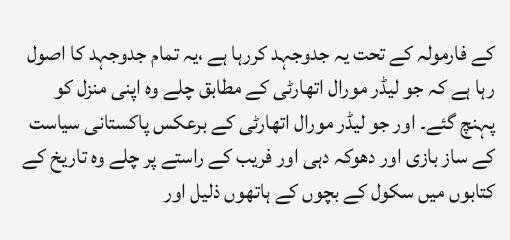کے فارمولہ کے تحت یہ جدوجہد کررہا ہے ،یہ تمام جدوجہد کا اصول رہا ہے کہ جو لیڈر مورال اتھارٹی کے مطابق چلے وہ اپنی منزل کو پہنچ گئے۔ اور جو لیڈر مورال اتھارٹی کے برعکس پاکستانی سیاست کے ساز بازی اور دھوکہ دہی اور فریب کے راستے پر چلے وہ تاریخ کے کتابوں میں سکول کے بچوں کے ہاتھوں ذلیل اور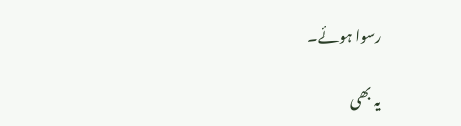رسوا ہوئے۔

یہ بھی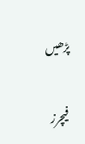پڑھیں

فیچرز